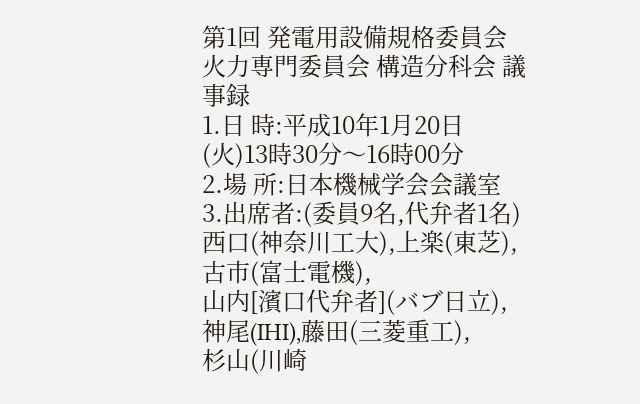第1回 発電用設備規格委員会 火力専門委員会 構造分科会 議事録
1.日 時:平成10年1月20日(火)13時30分〜16時00分
2.場 所:日本機械学会会議室
3.出席者:(委員9名,代弁者1名)
西口(神奈川工大),上楽(東芝),古市(富士電機),
山内[濱口代弁者](バブ日立),神尾(IHI),藤田(三菱重工),
杉山(川崎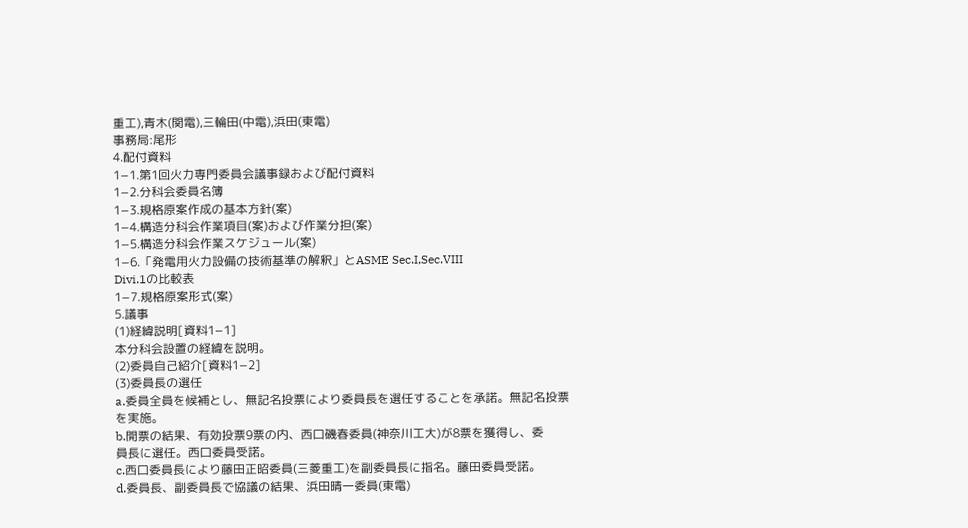重工),青木(関電),三輪田(中電),浜田(東電)
事務局:尾形
4.配付資料
1−1.第1回火力専門委員会議事録および配付資料
1−2.分科会委員名簿
1−3.規格原案作成の基本方針(案)
1−4.構造分科会作業項目(案)および作業分担(案)
1−5.構造分科会作業スケジュール(案)
1−6.「発電用火力設備の技術基準の解釈」とASME Sec.I,Sec.VIII
Divi.1の比較表
1−7.規格原案形式(案)
5.議事
(1)経緯説明[資料1−1]
本分科会設置の経緯を説明。
(2)委員自己紹介[資料1−2]
(3)委員長の選任
a.委員全員を候補とし、無記名投票により委員長を選任することを承諾。無記名投票
を実施。
b.開票の結果、有効投票9票の内、西口磯春委員(神奈川工大)が8票を獲得し、委
員長に選任。西口委員受諾。
c.西口委員長により藤田正昭委員(三菱重工)を副委員長に指名。藤田委員受諾。
d.委員長、副委員長で協議の結果、浜田晴一委員(東電)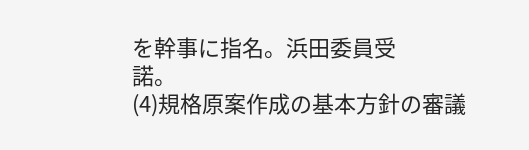を幹事に指名。浜田委員受
諾。
(4)規格原案作成の基本方針の審議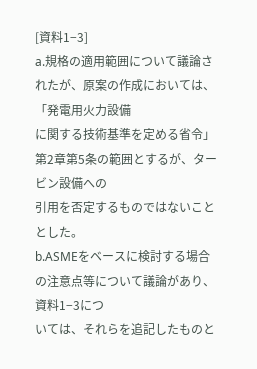[資料1−3]
a.規格の適用範囲について議論されたが、原案の作成においては、「発電用火力設備
に関する技術基準を定める省令」第2章第5条の範囲とするが、タービン設備への
引用を否定するものではないこととした。
b.ASMEをベースに検討する場合の注意点等について議論があり、資料1−3につ
いては、それらを追記したものと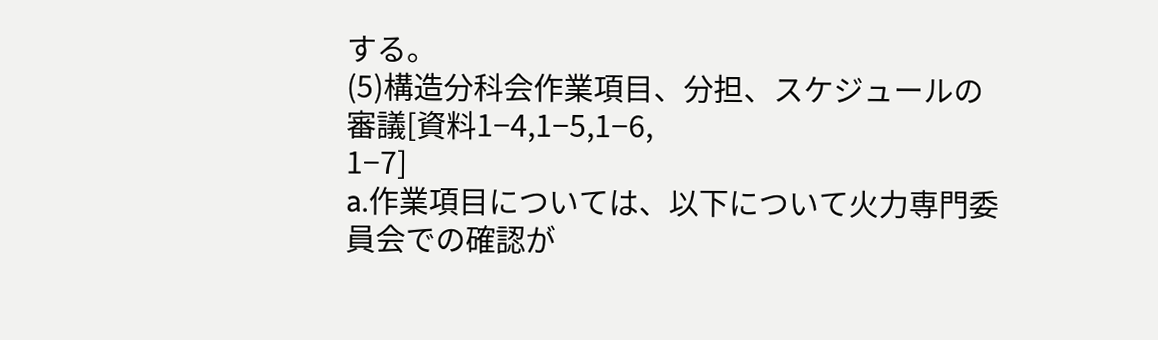する。
(5)構造分科会作業項目、分担、スケジュールの審議[資料1−4,1−5,1−6,
1−7]
a.作業項目については、以下について火力専門委員会での確認が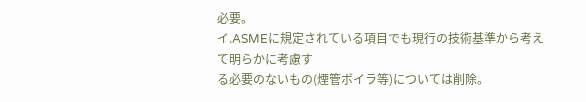必要。
イ.ASMEに規定されている項目でも現行の技術基準から考えて明らかに考慮す
る必要のないもの(煙管ボイラ等)については削除。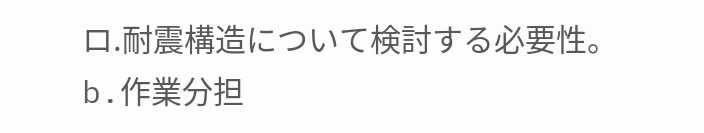ロ.耐震構造について検討する必要性。
b.作業分担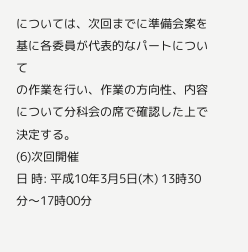については、次回までに準備会案を基に各委員が代表的なパートについて
の作業を行い、作業の方向性、内容について分科会の席で確認した上で決定する。
(6)次回開催
日 時: 平成10年3月5日(木) 13時30分〜17時00分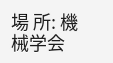場 所: 機械学会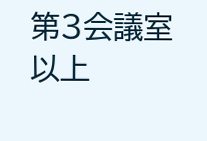第3会議室
以上